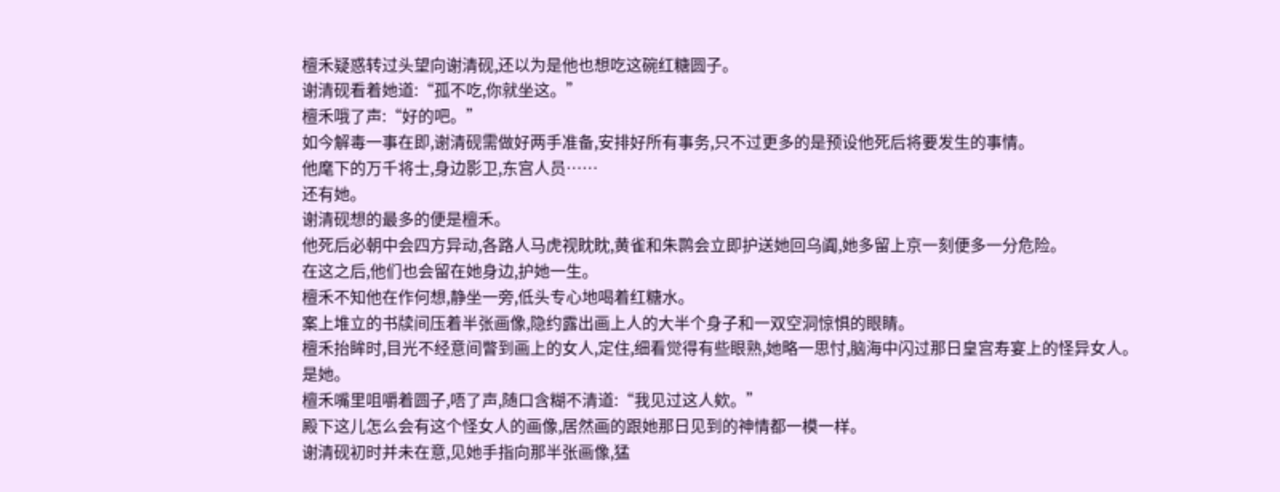檀禾疑惑转过头望向谢清砚,还以为是他也想吃这碗红糖圆子。
谢清砚看着她道:“孤不吃,你就坐这。”
檀禾哦了声:“好的吧。”
如今解毒一事在即,谢清砚需做好两手准备,安排好所有事务,只不过更多的是预设他死后将要发生的事情。
他麾下的万千将士,身边影卫,东宫人员……
还有她。
谢清砚想的最多的便是檀禾。
他死后必朝中会四方异动,各路人马虎视眈眈,黄雀和朱鹮会立即护送她回乌阗,她多留上京一刻便多一分危险。
在这之后,他们也会留在她身边,护她一生。
檀禾不知他在作何想,静坐一旁,低头专心地喝着红糖水。
案上堆立的书牍间压着半张画像,隐约露出画上人的大半个身子和一双空洞惊惧的眼睛。
檀禾抬眸时,目光不经意间瞥到画上的女人,定住,细看觉得有些眼熟,她略一思忖,脑海中闪过那日皇宫寿宴上的怪异女人。
是她。
檀禾嘴里咀嚼着圆子,唔了声,随口含糊不清道:“我见过这人欸。”
殿下这儿怎么会有这个怪女人的画像,居然画的跟她那日见到的神情都一模一样。
谢清砚初时并未在意,见她手指向那半张画像,猛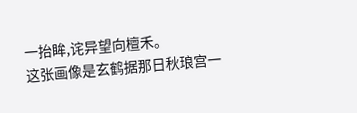一抬眸,诧异望向檀禾。
这张画像是玄鹤据那日秋琅宫一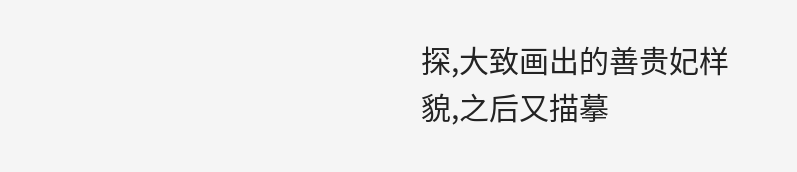探,大致画出的善贵妃样貌,之后又描摹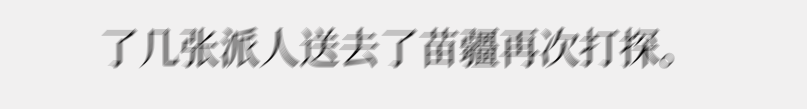了几张派人送去了苗疆再次打探。